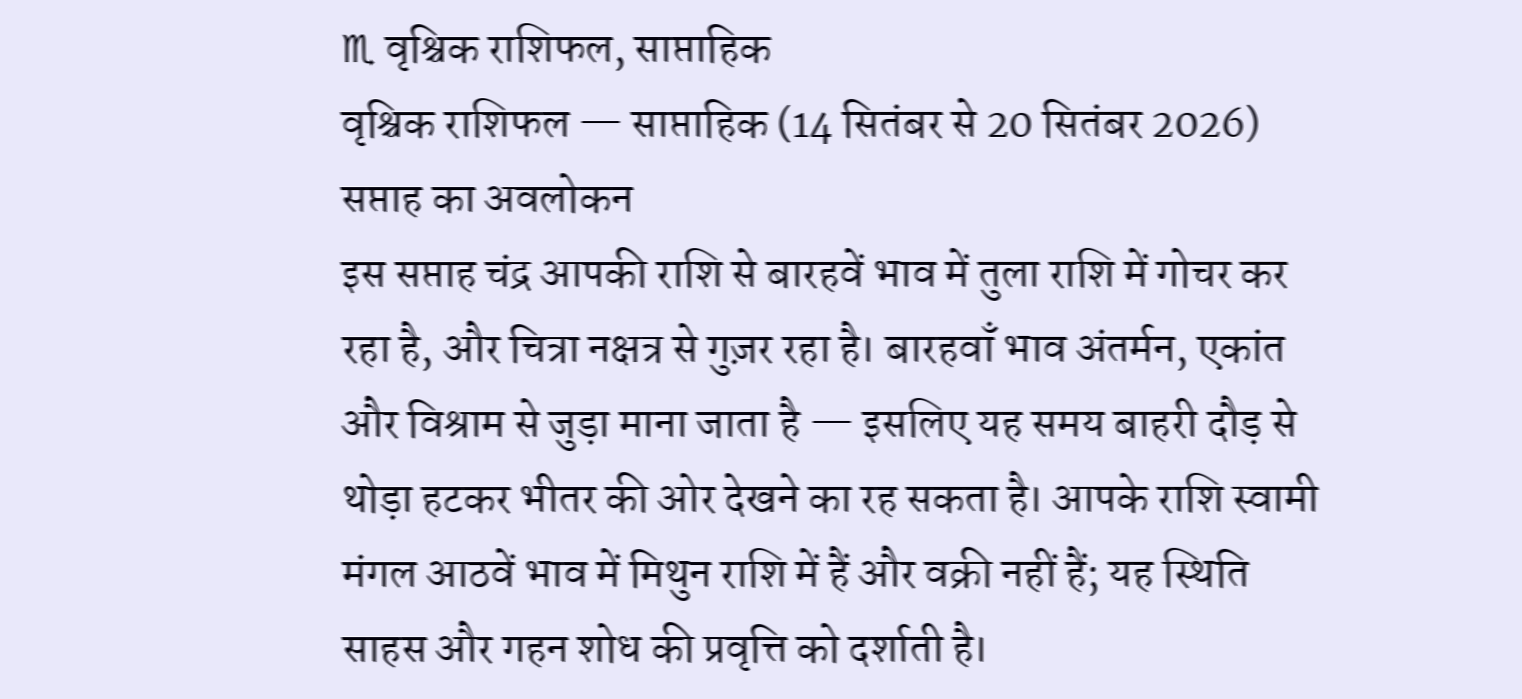♏ वृश्चिक राशिफल, साप्ताहिक
वृश्चिक राशिफल — साप्ताहिक (14 सितंबर से 20 सितंबर 2026)
सप्ताह का अवलोकन
इस सप्ताह चंद्र आपकी राशि से बारहवें भाव में तुला राशि में गोचर कर रहा है, और चित्रा नक्षत्र से गुज़र रहा है। बारहवाँ भाव अंतर्मन, एकांत और विश्राम से जुड़ा माना जाता है — इसलिए यह समय बाहरी दौड़ से थोड़ा हटकर भीतर की ओर देखने का रह सकता है। आपके राशि स्वामी मंगल आठवें भाव में मिथुन राशि में हैं और वक्री नहीं हैं; यह स्थिति साहस और गहन शोध की प्रवृत्ति को दर्शाती है।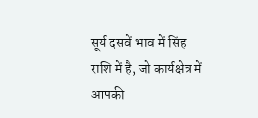सूर्य दसवें भाव में सिंह राशि में है, जो कार्यक्षेत्र में आपकी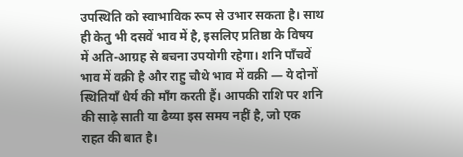उपस्थिति को स्वाभाविक रूप से उभार सकता है। साथ ही केतु भी दसवें भाव में है, इसलिए प्रतिष्ठा के विषय में अति-आग्रह से बचना उपयोगी रहेगा। शनि पाँचवें भाव में वक्री है और राहु चौथे भाव में वक्री — ये दोनों स्थितियाँ धैर्य की माँग करती हैं। आपकी राशि पर शनि की साढ़े साती या ढैय्या इस समय नहीं है, जो एक राहत की बात है।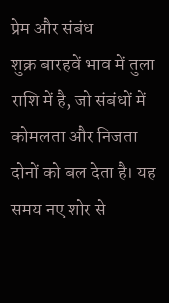प्रेम और संबंध
शुक्र बारहवें भाव में तुला राशि में है, जो संबंधों में कोमलता और निजता दोनों को बल देता है। यह समय नए शोर से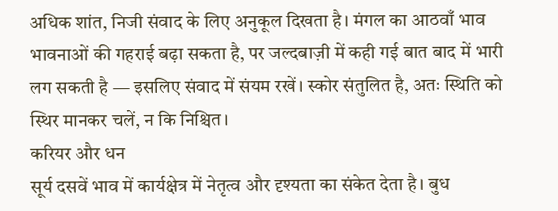अधिक शांत, निजी संवाद के लिए अनुकूल दिखता है। मंगल का आठवाँ भाव भावनाओं की गहराई बढ़ा सकता है, पर जल्दबाज़ी में कही गई बात बाद में भारी लग सकती है — इसलिए संवाद में संयम रखें। स्कोर संतुलित है, अतः स्थिति को स्थिर मानकर चलें, न कि निश्चित।
करियर और धन
सूर्य दसवें भाव में कार्यक्षेत्र में नेतृत्व और दृश्यता का संकेत देता है। बुध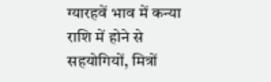ग्यारहवें भाव में कन्या राशि में होने से सहयोगियों, मित्रों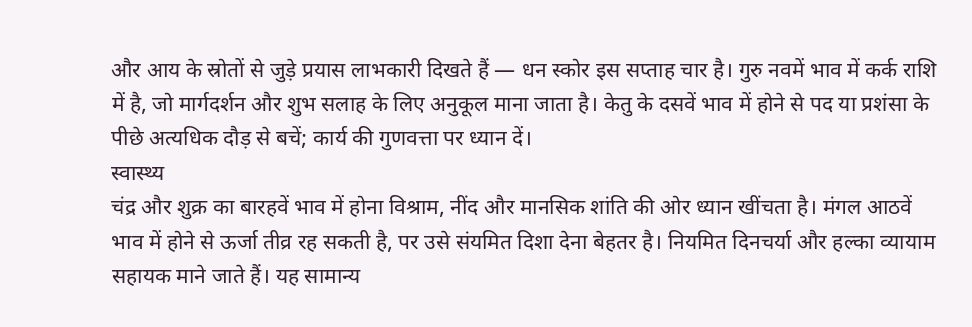और आय के स्रोतों से जुड़े प्रयास लाभकारी दिखते हैं — धन स्कोर इस सप्ताह चार है। गुरु नवमें भाव में कर्क राशि में है, जो मार्गदर्शन और शुभ सलाह के लिए अनुकूल माना जाता है। केतु के दसवें भाव में होने से पद या प्रशंसा के पीछे अत्यधिक दौड़ से बचें; कार्य की गुणवत्ता पर ध्यान दें।
स्वास्थ्य
चंद्र और शुक्र का बारहवें भाव में होना विश्राम, नींद और मानसिक शांति की ओर ध्यान खींचता है। मंगल आठवें भाव में होने से ऊर्जा तीव्र रह सकती है, पर उसे संयमित दिशा देना बेहतर है। नियमित दिनचर्या और हल्का व्यायाम सहायक माने जाते हैं। यह सामान्य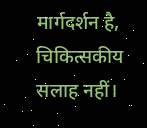मार्गदर्शन है, चिकित्सकीय सलाह नहीं।